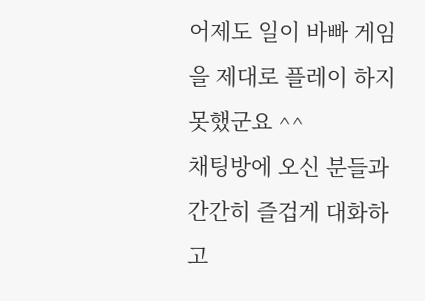어제도 일이 바빠 게임을 제대로 플레이 하지 못했군요 ^^
채팅방에 오신 분들과 간간히 즐겁게 대화하고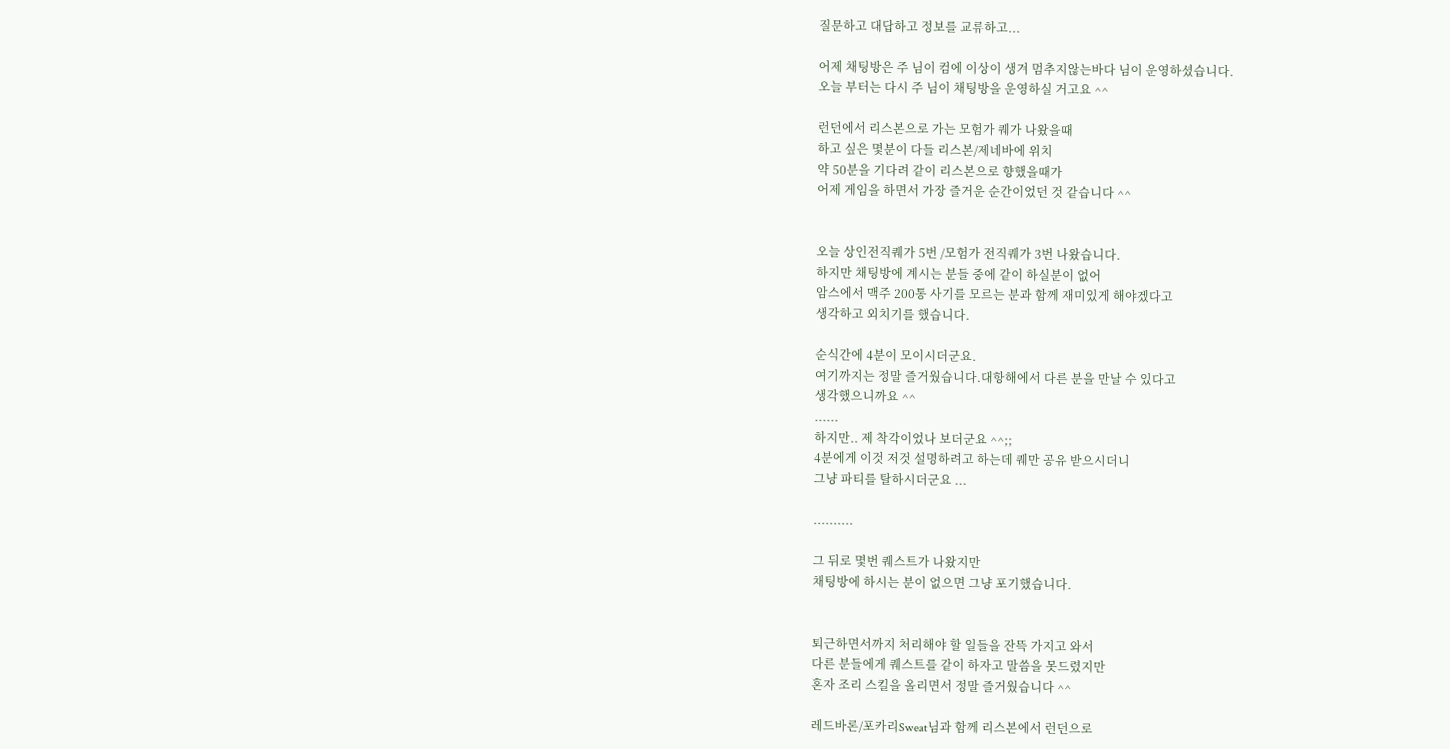질문하고 대답하고 정보를 교류하고...

어제 채팅방은 주 님이 컴에 이상이 생겨 멈추지않는바다 님이 운영하셨습니다.
오늘 부터는 다시 주 님이 채팅방을 운영하실 거고요 ^^

런던에서 리스본으로 가는 모험가 퀘가 나왔을때
하고 싶은 몇분이 다들 리스본/제네바에 위치
약 50분을 기다려 같이 리스본으로 향했을때가
어제 게임을 하면서 가장 즐거운 순간이었던 것 같습니다 ^^


오늘 상인전직퀘가 5번 /모험가 전직퀘가 3번 나왔습니다.
하지만 채팅방에 계시는 분들 중에 같이 하실분이 없어
암스에서 맥주 200통 사기를 모르는 분과 함께 재미있게 해야겠다고
생각하고 외치기를 했습니다.

순식간에 4분이 모이시더군요.
여기까지는 정말 즐거웠습니다.대항해에서 다른 분을 만날 수 있다고
생각했으니까요 ^^
......
하지만.. 제 착각이었나 보더군요 ^^;;
4분에게 이것 저것 설명하려고 하는데 퀘만 공유 받으시더니
그냥 파티를 탈하시더군요 ...

..........

그 뒤로 몇번 퀘스트가 나왔지만
채팅방에 하시는 분이 없으면 그냥 포기했습니다.


퇴근하면서까지 처리해야 할 일들을 잔뜩 가지고 와서
다른 분들에게 퀘스트를 같이 하자고 말씀을 못드렸지만
혼자 조리 스킬을 올리면서 정말 즐거웠습니다 ^^

레드바론/포카리Sweat님과 함께 리스본에서 런던으로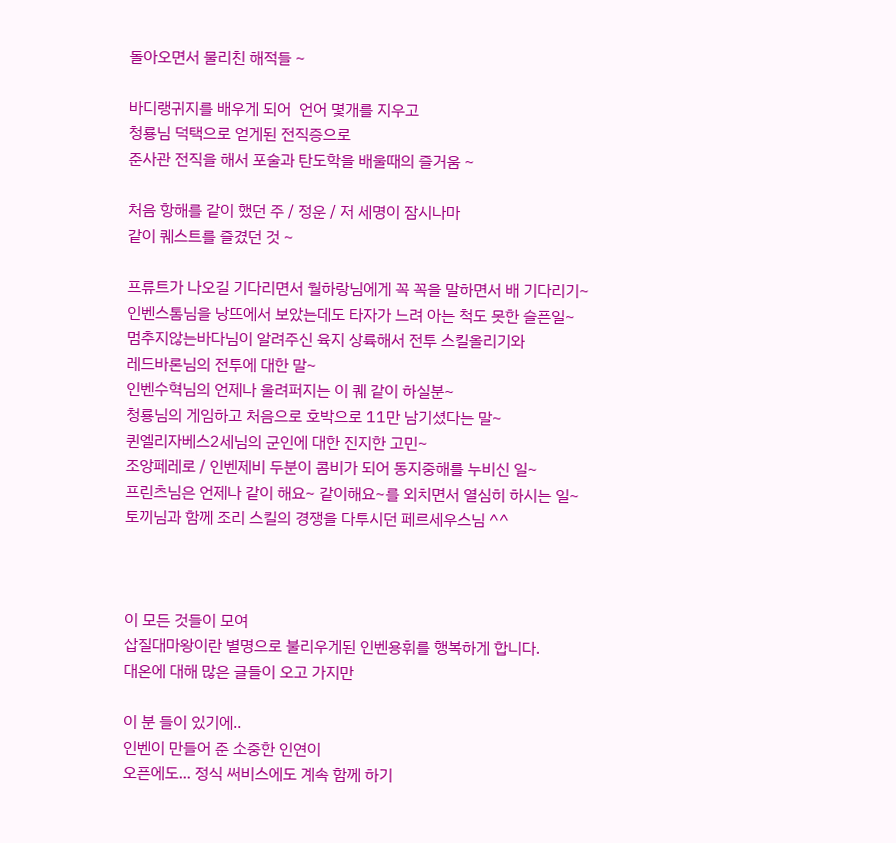돌아오면서 물리친 해적들 ~

바디랭귀지를 배우게 되어  언어 몇개를 지우고
청룡님 덕택으로 얻게된 전직증으로
준사관 전직을 해서 포술과 탄도학을 배울때의 즐거움 ~

처음 항해를 같이 했던 주 / 정운 / 저 세명이 잠시나마
같이 퀘스트를 즐겼던 것 ~

프류트가 나오길 기다리면서 월하랑님에게 꼭 꼭을 말하면서 배 기다리기~
인벤스톰님을 낭뜨에서 보았는데도 타자가 느려 아는 척도 못한 슬픈일~
멈추지않는바다님이 알려주신 육지 상륙해서 전투 스킬올리기와
레드바론님의 전투에 대한 말~
인벤수혁님의 언제나 울려퍼지는 이 퀘 같이 하실분~
청룡님의 게임하고 처음으로 호박으로 11만 남기셨다는 말~
퀸엘리자베스2세님의 군인에 대한 진지한 고민~
조앙페레로 / 인벤제비 두분이 콤비가 되어 동지중해를 누비신 일~
프린츠님은 언제나 같이 해요~ 같이해요~를 외치면서 열심히 하시는 일~
토끼님과 함께 조리 스킬의 경쟁을 다투시던 페르세우스님 ^^



이 모든 것들이 모여
삽질대마왕이란 별명으로 불리우게된 인벤용휘를 행복하게 합니다.
대온에 대해 많은 글들이 오고 가지만

이 분 들이 있기에..
인벤이 만들어 준 소중한 인연이
오픈에도... 정식 써비스에도 계속 함께 하기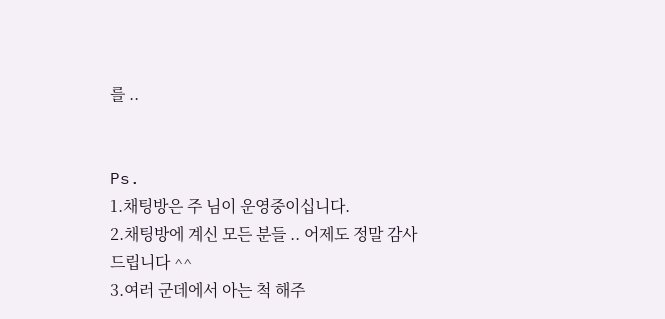를 ..


Ps.
1.채팅방은 주 님이 운영중이십니다.
2.채팅방에 계신 모든 분들 .. 어제도 정말 감사드립니다 ^^
3.여러 군데에서 아는 척 해주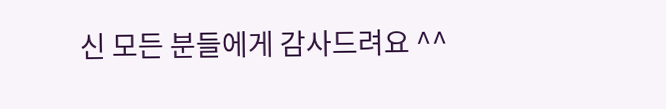신 모든 분들에게 감사드려요 ^^